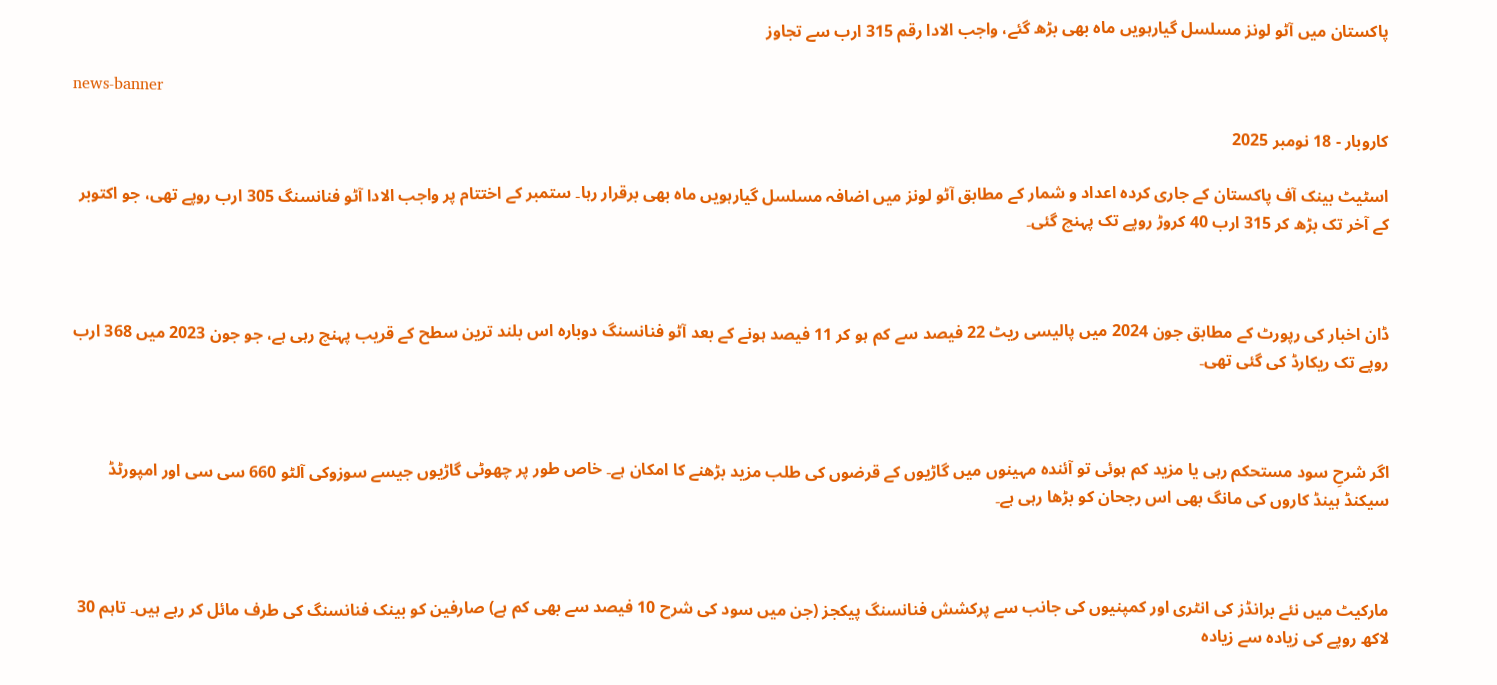پاکستان میں آٹو لونز مسلسل گیارہویں ماہ بھی بڑھ گئے، واجب الادا رقم 315 ارب سے تجاوز

news-banner

کاروبار - 18 نومبر 2025

اسٹیٹ بینک آف پاکستان کے جاری کردہ اعداد و شمار کے مطابق آٹو لونز میں اضافہ مسلسل گیارہویں ماہ بھی برقرار رہا۔ ستمبر کے اختتام پر واجب الادا آٹو فنانسنگ 305 ارب روپے تھی، جو اکتوبر کے آخر تک بڑھ کر 315 ارب 40 کروڑ روپے تک پہنچ گئی۔



ڈان اخبار کی رپورٹ کے مطابق جون 2024 میں پالیسی ریٹ 22 فیصد سے کم ہو کر 11 فیصد ہونے کے بعد آٹو فنانسنگ دوبارہ اس بلند ترین سطح کے قریب پہنچ رہی ہے، جو جون 2023 میں 368 ارب روپے تک ریکارڈ کی گئی تھی۔



اگر شرحِ سود مستحکم رہی یا مزید کم ہوئی تو آئندہ مہینوں میں گاڑیوں کے قرضوں کی طلب مزید بڑھنے کا امکان ہے۔ خاص طور پر چھوٹی گاڑیوں جیسے سوزوکی آلٹو 660 سی سی اور امپورٹڈ سیکنڈ ہینڈ کاروں کی مانگ بھی اس رجحان کو بڑھا رہی ہے۔



مارکیٹ میں نئے برانڈز کی انٹری اور کمپنیوں کی جانب سے پرکشش فنانسنگ پیکجز (جن میں سود کی شرح 10 فیصد سے بھی کم ہے) صارفین کو بینک فنانسنگ کی طرف مائل کر رہے ہیں۔ تاہم 30 لاکھ روپے کی زیادہ سے زیادہ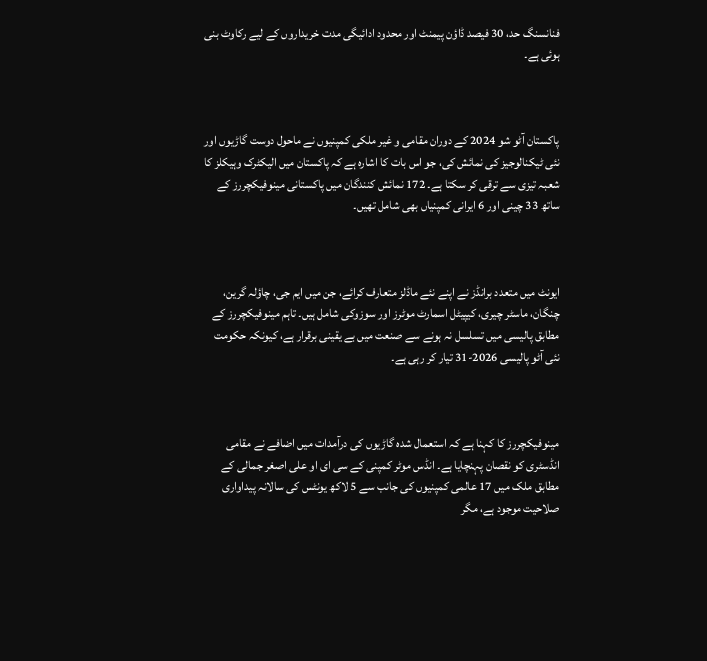فنانسنگ حد، 30 فیصد ڈاؤن پیمنٹ اور محدود ادائیگی مدت خریداروں کے لیے رکاوٹ بنی ہوئی ہے۔



پاکستان آٹو شو 2024 کے دوران مقامی و غیر ملکی کمپنیوں نے ماحول دوست گاڑیوں اور نئی ٹیکنالوجیز کی نمائش کی، جو اس بات کا اشارہ ہے کہ پاکستان میں الیکٹرک وہیکلز کا شعبہ تیزی سے ترقی کر سکتا ہے۔ 172 نمائش کنندگان میں پاکستانی مینوفیکچررز کے ساتھ 33 چینی اور 6 ایرانی کمپنیاں بھی شامل تھیں۔



ایونٹ میں متعدد برانڈز نے اپنے نئے ماڈلز متعارف کرائے، جن میں ایم جی، چاؤلہ گرین، چنگان، ماسٹر چیری، کیپیٹل اسمارٹ موٹرز اور سوزوکی شامل ہیں۔ تاہم مینوفیکچررز کے مطابق پالیسی میں تسلسل نہ ہونے سے صنعت میں بے یقینی برقرار ہے، کیونکہ حکومت نئی آٹو پالیسی 2026-31 تیار کر رہی ہے۔



مینوفیکچررز کا کہنا ہے کہ استعمال شدہ گاڑیوں کی درآمدات میں اضافے نے مقامی انڈسٹری کو نقصان پہنچایا ہے۔ انڈس موٹر کمپنی کے سی ای او علی اصغر جمالی کے مطابق ملک میں 17 عالمی کمپنیوں کی جانب سے 5 لاکھ یونٹس کی سالانہ پیداواری صلاحیت موجود ہے، مگر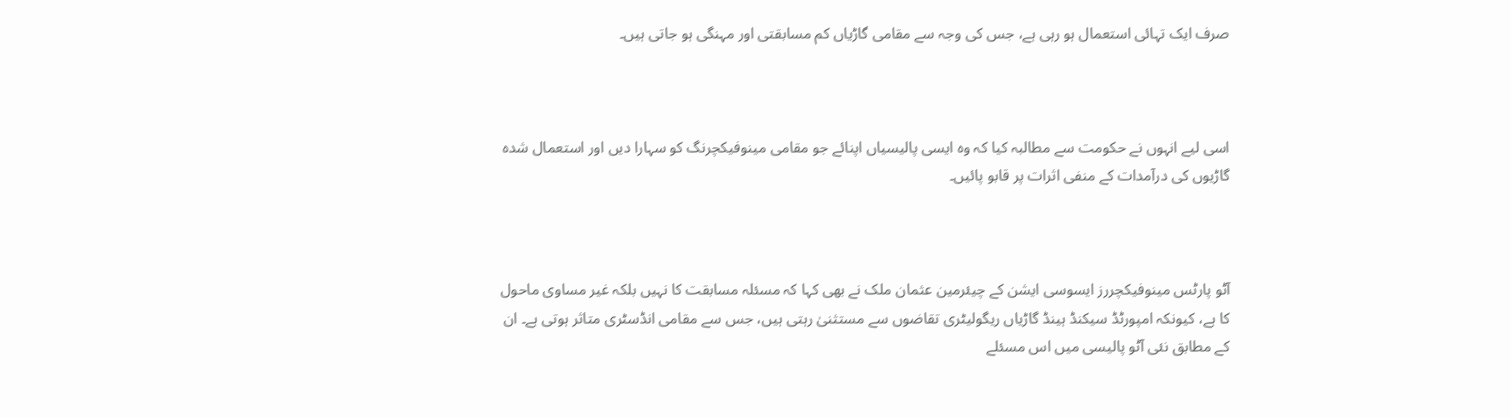صرف ایک تہائی استعمال ہو رہی ہے، جس کی وجہ سے مقامی گاڑیاں کم مسابقتی اور مہنگی ہو جاتی ہیں۔



اسی لیے انہوں نے حکومت سے مطالبہ کیا کہ وہ ایسی پالیسیاں اپنائے جو مقامی مینوفیکچرنگ کو سہارا دیں اور استعمال شدہ گاڑیوں کی درآمدات کے منفی اثرات پر قابو پائیں۔



آٹو پارٹس مینوفیکچررز ایسوسی ایشن کے چیئرمین عثمان ملک نے بھی کہا کہ مسئلہ مسابقت کا نہیں بلکہ غیر مساوی ماحول کا ہے، کیونکہ امپورٹڈ سیکنڈ ہینڈ گاڑیاں ریگولیٹری تقاضوں سے مستثنیٰ رہتی ہیں، جس سے مقامی انڈسٹری متاثر ہوتی ہے۔ ان کے مطابق نئی آٹو پالیسی میں اس مسئلے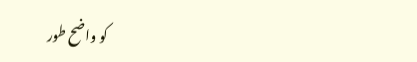کو واضح طور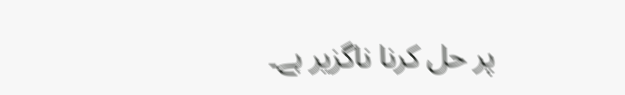پر حل کرنا ناگزیر ہے۔